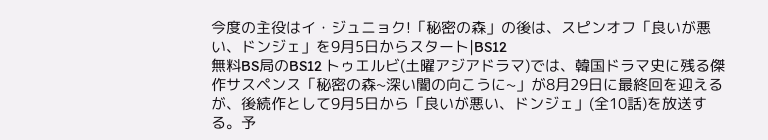今度の主役はイ・ジュニョク!「秘密の森」の後は、スピンオフ「良いが悪い、ドンジェ」を9月5日からスタート|BS12
無料BS局のBS12 トゥエルビ(土曜アジアドラマ)では、韓国ドラマ史に残る傑作サスペンス「秘密の森~深い闇の向こうに~」が8月29日に最終回を迎えるが、後続作として9月5日から「良いが悪い、ドンジェ」(全10話)を放送する。予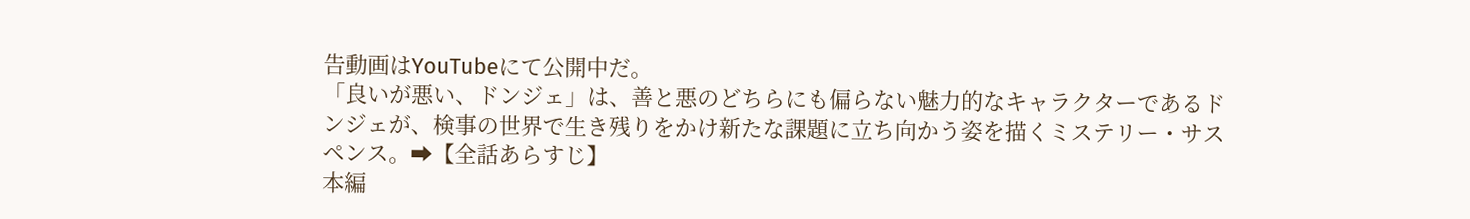告動画はYouTubeにて公開中だ。
「良いが悪い、ドンジェ」は、善と悪のどちらにも偏らない魅力的なキャラクターであるドンジェが、検事の世界で生き残りをかけ新たな課題に立ち向かう姿を描くミステリー・サスペンス。➡【全話あらすじ】
本編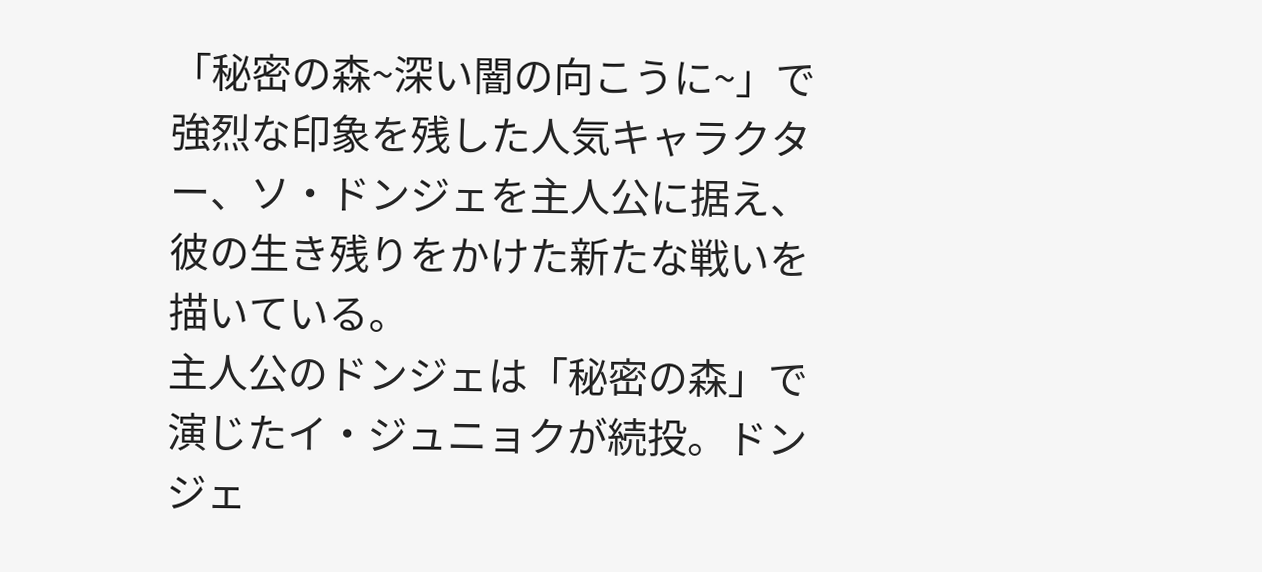「秘密の森~深い闇の向こうに~」で強烈な印象を残した人気キャラクター、ソ・ドンジェを主人公に据え、彼の生き残りをかけた新たな戦いを描いている。
主人公のドンジェは「秘密の森」で演じたイ・ジュニョクが続投。ドンジェ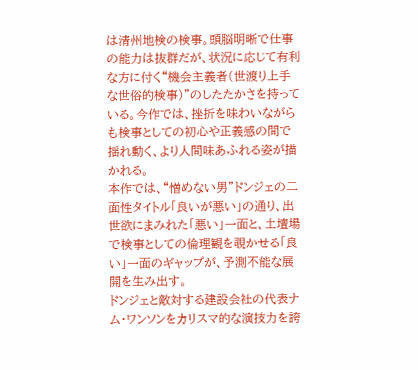は清州地検の検事。頭脳明晰で仕事の能力は抜群だが、状況に応じて有利な方に付く“機会主義者(世渡り上手な世俗的検事)”のしたたかさを持っている。今作では、挫折を味わいながらも検事としての初心や正義感の間で揺れ動く、より人間味あふれる姿が描かれる。
本作では、“憎めない男”ドンジェの二面性タイトル「良いが悪い」の通り、出世欲にまみれた「悪い」一面と、土壇場で検事としての倫理観を覗かせる「良い」一面のギャップが、予測不能な展開を生み出す。
ドンジェと敵対する建設会社の代表ナム・ワンソンをカリスマ的な演技力を誇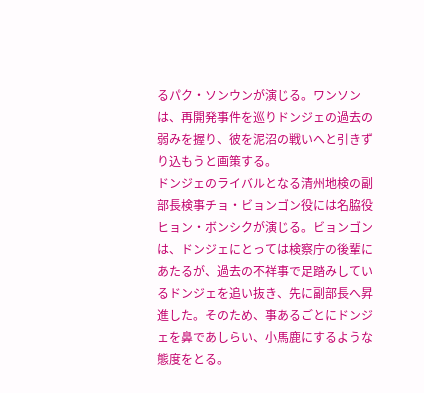るパク・ソンウンが演じる。ワンソンは、再開発事件を巡りドンジェの過去の弱みを握り、彼を泥沼の戦いへと引きずり込もうと画策する。
ドンジェのライバルとなる清州地検の副部長検事チョ・ビョンゴン役には名脇役ヒョン・ボンシクが演じる。ビョンゴンは、ドンジェにとっては検察庁の後輩にあたるが、過去の不祥事で足踏みしているドンジェを追い抜き、先に副部長へ昇進した。そのため、事あるごとにドンジェを鼻であしらい、小馬鹿にするような態度をとる。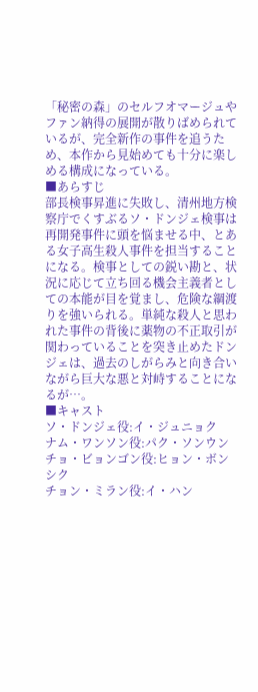「秘密の森」のセルフオマージュやファン納得の展開が散りばめられているが、完全新作の事件を追うため、本作から見始めても十分に楽しめる構成になっている。
■あらすじ
部長検事昇進に失敗し、清州地方検察庁でくすぶるソ・ドンジェ検事は再開発事件に頭を悩ませる中、とある女子高生殺人事件を担当することになる。検事としての鋭い勘と、状況に応じて立ち回る機会主義者としての本能が目を覚まし、危険な綱渡りを強いられる。単純な殺人と思われた事件の背後に薬物の不正取引が関わっていることを突き止めたドンジェは、過去のしがらみと向き合いながら巨大な悪と対峙することになるが…。
■キャスト
ソ・ドンジェ役:イ・ジュニョク
ナム・ワンソン役:パク・ソンウン
チョ・ビョンゴン役:ヒョン・ボンシク
チョン・ミラン役:イ・ハン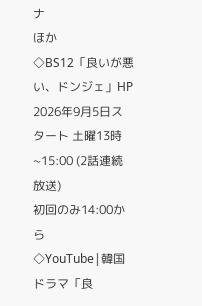ナ
ほか
◇BS12「良いが悪い、ドンジェ」HP
2026年9月5日スタート 土曜13時~15:00 (2話連続放送)
初回のみ14:00から
◇YouTube|韓国ドラマ「良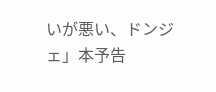いが悪い、ドンジェ」本予告